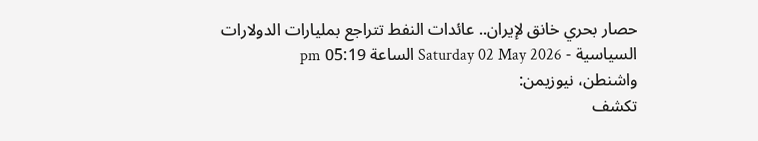حصار بحري خانق لإيران.. عائدات النفط تتراجع بمليارات الدولارات
السياسية - Saturday 02 May 2026 الساعة 05:19 pm
واشنطن، نيوزيمن:
تكشف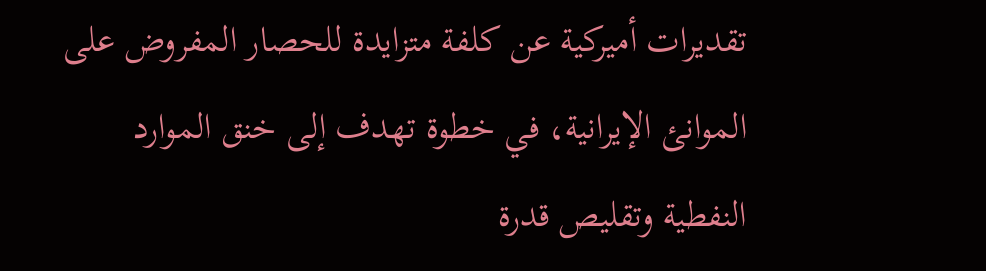تقديرات أميركية عن كلفة متزايدة للحصار المفروض على الموانئ الإيرانية، في خطوة تهدف إلى خنق الموارد النفطية وتقليص قدرة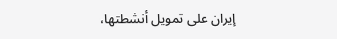إيران على تمويل أنشطتها،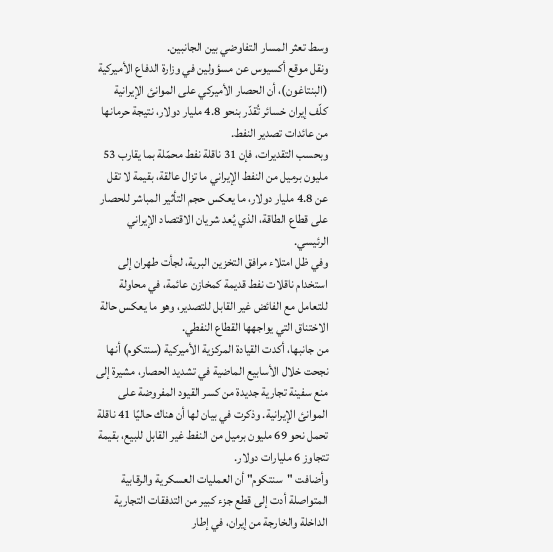وسط تعثر المسار التفاوضي بين الجانبين.
ونقل موقع أكسيوس عن مسؤولين في وزارة الدفاع الأميركية (البنتاغون)، أن الحصار الأميركي على الموانئ الإيرانية كلّف إيران خسائر تُقدّر بنحو 4.8 مليار دولار، نتيجة حرمانها من عائدات تصدير النفط.
وبحسب التقديرات، فإن 31 ناقلة نفط محمّلة بما يقارب 53 مليون برميل من النفط الإيراني ما تزال عالقة، بقيمة لا تقل عن 4.8 مليار دولار، ما يعكس حجم التأثير المباشر للحصار على قطاع الطاقة، الذي يُعد شريان الاقتصاد الإيراني الرئيسي.
وفي ظل امتلاء مرافق التخزين البرية، لجأت طهران إلى استخدام ناقلات نفط قديمة كمخازن عائمة، في محاولة للتعامل مع الفائض غير القابل للتصدير، وهو ما يعكس حالة الاختناق التي يواجهها القطاع النفطي.
من جانبها، أكدت القيادة المركزية الأميركية (سنتكوم) أنها نجحت خلال الأسابيع الماضية في تشديد الحصار، مشيرة إلى منع سفينة تجارية جديدة من كسر القيود المفروضة على الموانئ الإيرانية. وذكرت في بيان لها أن هناك حاليًا 41 ناقلة تحمل نحو 69 مليون برميل من النفط غير القابل للبيع، بقيمة تتجاوز 6 مليارات دولار.
وأضافت "سنتكوم" أن العمليات العسكرية والرقابية المتواصلة أدت إلى قطع جزء كبير من التدفقات التجارية الداخلة والخارجة من إيران، في إطار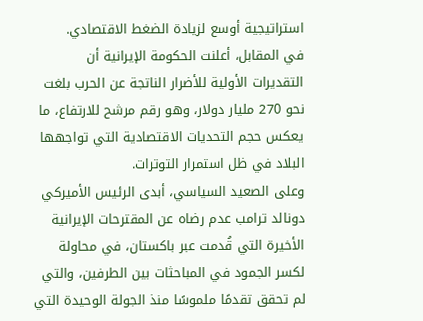استراتيجية أوسع لزيادة الضغط الاقتصادي.
في المقابل، أعلنت الحكومة الإيرانية أن التقديرات الأولية للأضرار الناتجة عن الحرب بلغت نحو 270 مليار دولار، وهو رقم مرشح للارتفاع، ما يعكس حجم التحديات الاقتصادية التي تواجهها البلاد في ظل استمرار التوترات.
وعلى الصعيد السياسي، أبدى الرئيس الأميركي دونالد ترامب عدم رضاه عن المقترحات الإيرانية الأخيرة التي قُدمت عبر باكستان، في محاولة لكسر الجمود في المباحثات بين الطرفين، والتي لم تحقق تقدمًا ملموسًا منذ الجولة الوحيدة التي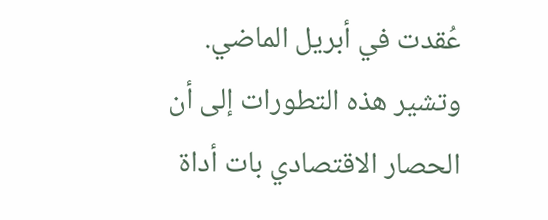عُقدت في أبريل الماضي.
وتشير هذه التطورات إلى أن الحصار الاقتصادي بات أداة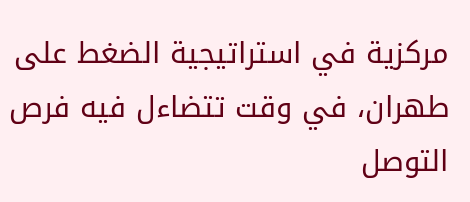مركزية في استراتيجية الضغط على طهران، في وقت تتضاءل فيه فرص التوصل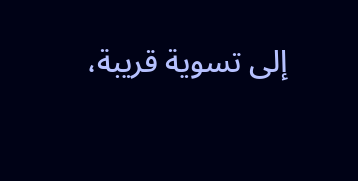إلى تسوية قريبة،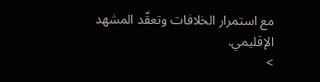مع استمرار الخلافات وتعقّد المشهد الإقليمي.
>